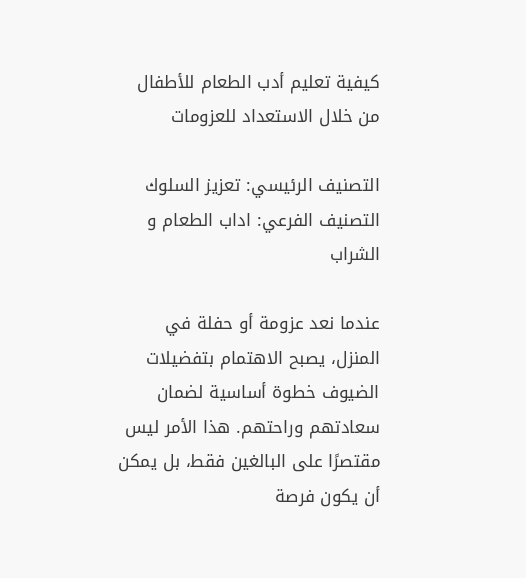كيفية تعليم أدب الطعام للأطفال من خلال الاستعداد للعزومات

التصنيف الرئيسي: تعزيز السلوك التصنيف الفرعي: اداب الطعام و الشراب

عندما نعد عزومة أو حفلة في المنزل، يصبح الاهتمام بتفضيلات الضيوف خطوة أساسية لضمان سعادتهم وراحتهم. هذا الأمر ليس مقتصرًا على البالغين فقط، بل يمكن أن يكون فرصة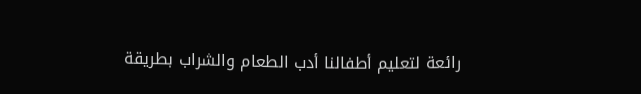رائعة لتعليم أطفالنا أدب الطعام والشراب بطريقة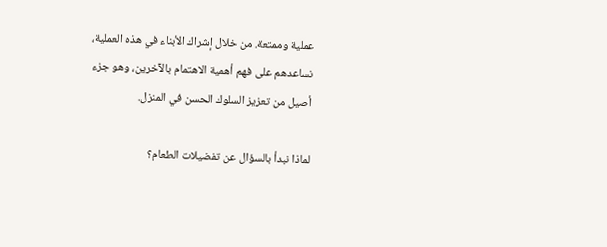عملية وممتعة. من خلال إشراك الأبناء في هذه العملية، نساعدهم على فهم أهمية الاهتمام بالآخرين، وهو جزء أصيل من تعزيز السلوك الحسن في المنزل.

لماذا نبدأ بالسؤال عن تفضيلات الطعام؟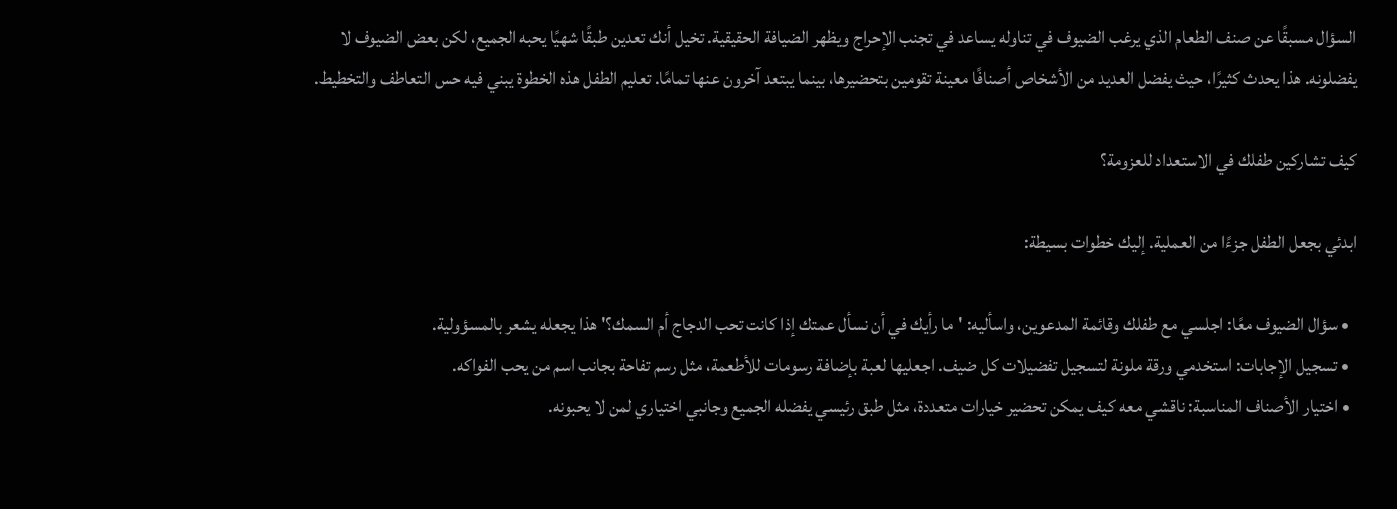السؤال مسبقًا عن صنف الطعام الذي يرغب الضيوف في تناوله يساعد في تجنب الإحراج ويظهر الضيافة الحقيقية. تخيل أنك تعدين طبقًا شهيًا يحبه الجميع، لكن بعض الضيوف لا يفضلونه. هذا يحدث كثيرًا، حيث يفضل العديد من الأشخاص أصنافًا معينة تقومين بتحضيرها، بينما يبتعد آخرون عنها تمامًا. تعليم الطفل هذه الخطوة يبني فيه حس التعاطف والتخطيط.

كيف تشاركين طفلك في الاستعداد للعزومة؟

ابدئي بجعل الطفل جزءًا من العملية. إليك خطوات بسيطة:

  • سؤال الضيوف معًا: اجلسي مع طفلك وقائمة المدعوين، واسأليه: 'ما رأيك في أن نسأل عمتك إذا كانت تحب الدجاج أم السمك؟' هذا يجعله يشعر بالمسؤولية.
  • تسجيل الإجابات: استخدمي ورقة ملونة لتسجيل تفضيلات كل ضيف. اجعليها لعبة بإضافة رسومات للأطعمة، مثل رسم تفاحة بجانب اسم من يحب الفواكه.
  • اختيار الأصناف المناسبة: ناقشي معه كيف يمكن تحضير خيارات متعددة، مثل طبق رئيسي يفضله الجميع وجانبي اختياري لمن لا يحبونه.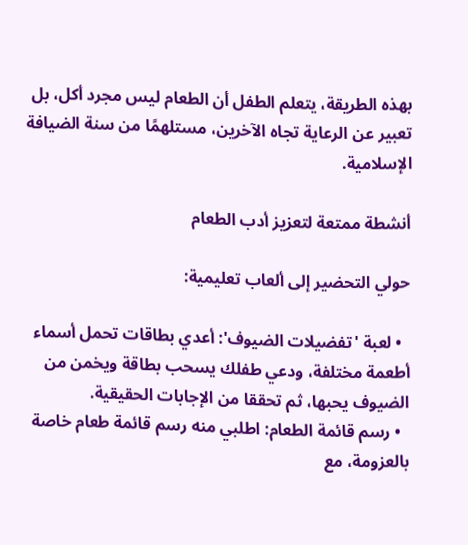بهذه الطريقة، يتعلم الطفل أن الطعام ليس مجرد أكل، بل تعبير عن الرعاية تجاه الآخرين، مستلهمًا من سنة الضيافة الإسلامية.

أنشطة ممتعة لتعزيز أدب الطعام

حولي التحضير إلى ألعاب تعليمية:

  • لعبة 'تفضيلات الضيوف': أعدي بطاقات تحمل أسماء أطعمة مختلفة، ودعي طفلك يسحب بطاقة ويخمن من الضيوف يحبها، ثم تحققا من الإجابات الحقيقية.
  • رسم قائمة الطعام: اطلبي منه رسم قائمة طعام خاصة بالعزومة، مع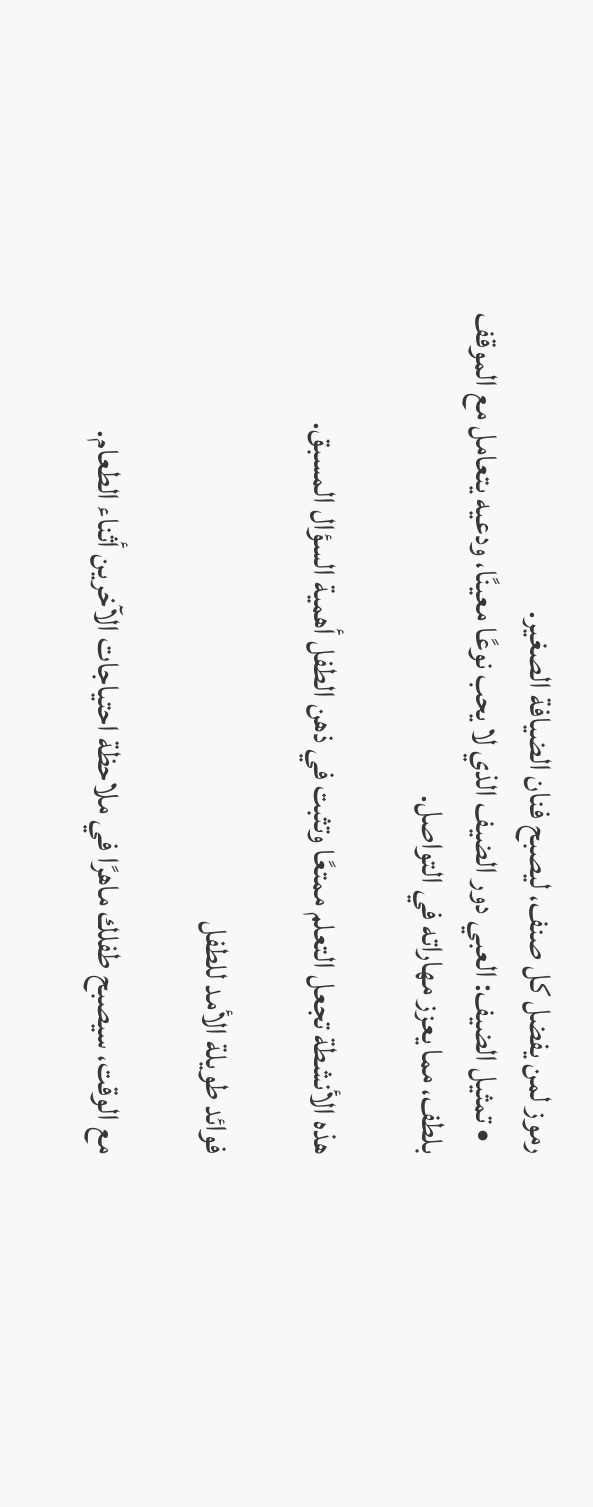رموز لمن يفضل كل صنف، ليصبح فنان الضيافة الصغير.
  • تمثيل الضيف: العبي دور الضيف الذي لا يحب نوعًا معينًا، ودعيه يتعامل مع الموقف بلطف، مما يعزز مهاراته في التواصل.

هذه الأنشطة تجعل التعلم ممتعًا وتثبت في ذهن الطفل أهمية السؤال المسبق.

فوائد طويلة الأمد للطفل

مع الوقت، سيصبح طفلك ماهرًا في ملاحظة احتياجات الآخرين أثناء الطعام.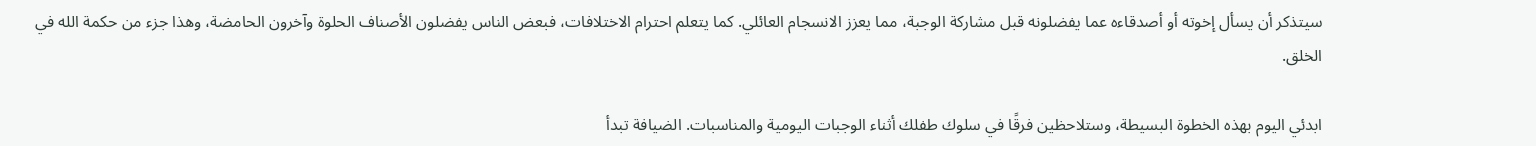سيتذكر أن يسأل إخوته أو أصدقاءه عما يفضلونه قبل مشاركة الوجبة، مما يعزز الانسجام العائلي. كما يتعلم احترام الاختلافات، فبعض الناس يفضلون الأصناف الحلوة وآخرون الحامضة، وهذا جزء من حكمة الله في الخلق.

ابدئي اليوم بهذه الخطوة البسيطة، وستلاحظين فرقًا في سلوك طفلك أثناء الوجبات اليومية والمناسبات. الضيافة تبدأ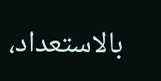بالاستعداد،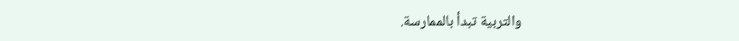والتربية تبدأ بالممارسة.